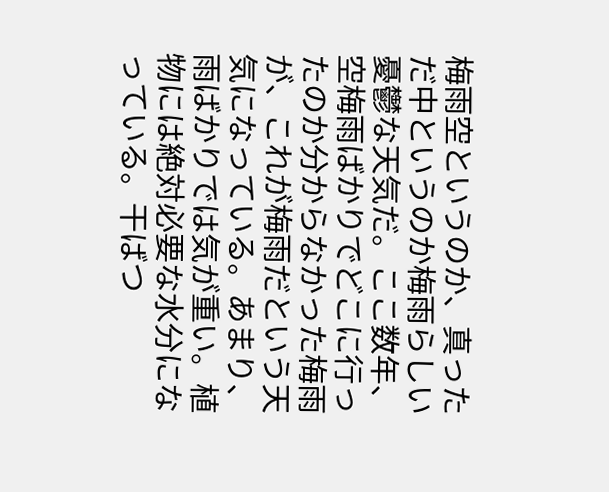梅雨空というのか、真っただ中というのか梅雨らしい憂鬱な天気だ。ここ数年、空梅雨ばかりでどこに行ったのか分からなかった梅雨が、これが梅雨だという天気になっている。あまり、雨ばかりでは気が重い。植物には絶対必要な水分になっている。干ばつ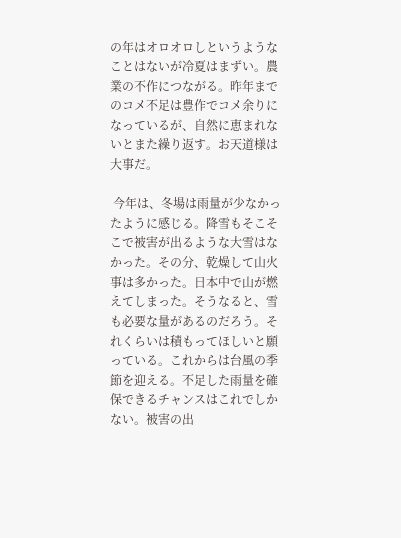の年はオロオロしというようなことはないが冷夏はまずい。農業の不作につながる。昨年までのコメ不足は豊作でコメ余りになっているが、自然に恵まれないとまた繰り返す。お天道様は大事だ。

 今年は、冬場は雨量が少なかったように感じる。降雪もそこそこで被害が出るような大雪はなかった。その分、乾燥して山火事は多かった。日本中で山が燃えてしまった。そうなると、雪も必要な量があるのだろう。それくらいは積もってほしいと願っている。これからは台風の季節を迎える。不足した雨量を確保できるチャンスはこれでしかない。被害の出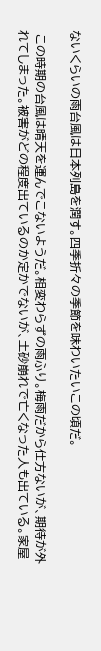ないくらいの雨台風は日本列島を潤す。四季折々の季節を味わいたいこの頃だ。

 この時期の台風は晴天を運んでこないようだ。相変わらずの雨ふり。梅雨だから仕方ないが、期待が外れてしまった。被害がどの程度出ているのか定かでないが、土砂崩れで亡くなった人も出ている。家屋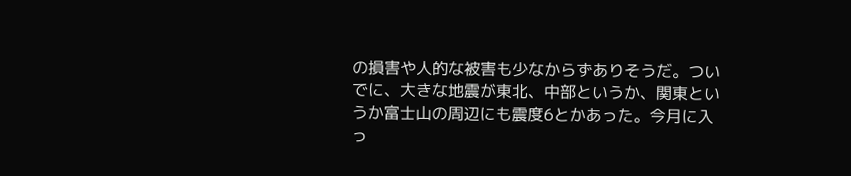の損害や人的な被害も少なからずありそうだ。ついでに、大きな地震が東北、中部というか、関東というか富士山の周辺にも震度6とかあった。今月に入っ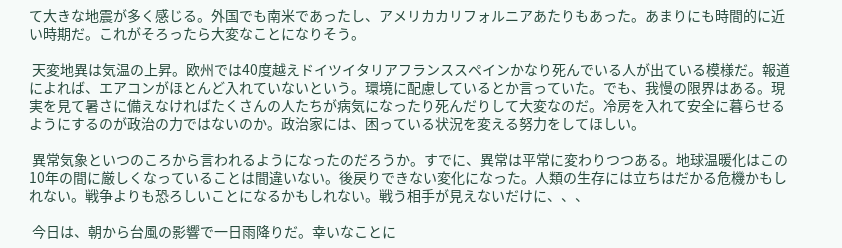て大きな地震が多く感じる。外国でも南米であったし、アメリカカリフォルニアあたりもあった。あまりにも時間的に近い時期だ。これがそろったら大変なことになりそう。

 天変地異は気温の上昇。欧州では40度越えドイツイタリアフランススペインかなり死んでいる人が出ている模様だ。報道によれば、エアコンがほとんど入れていないという。環境に配慮しているとか言っていた。でも、我慢の限界はある。現実を見て暑さに備えなければたくさんの人たちが病気になったり死んだりして大変なのだ。冷房を入れて安全に暮らせるようにするのが政治の力ではないのか。政治家には、困っている状況を変える努力をしてほしい。

 異常気象といつのころから言われるようになったのだろうか。すでに、異常は平常に変わりつつある。地球温暖化はこの10年の間に厳しくなっていることは間違いない。後戻りできない変化になった。人類の生存には立ちはだかる危機かもしれない。戦争よりも恐ろしいことになるかもしれない。戦う相手が見えないだけに、、、

 今日は、朝から台風の影響で一日雨降りだ。幸いなことに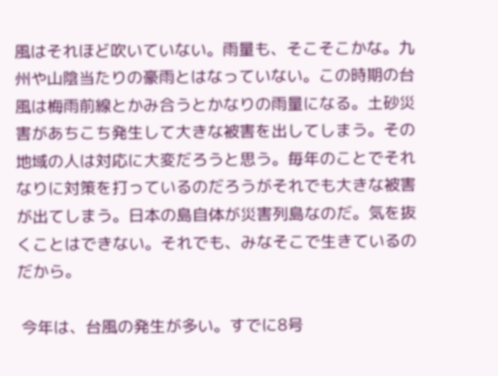風はそれほど吹いていない。雨量も、そこそこかな。九州や山陰当たりの豪雨とはなっていない。この時期の台風は梅雨前線とかみ合うとかなりの雨量になる。土砂災害があちこち発生して大きな被害を出してしまう。その地域の人は対応に大変だろうと思う。毎年のことでそれなりに対策を打っているのだろうがそれでも大きな被害が出てしまう。日本の島自体が災害列島なのだ。気を抜くことはできない。それでも、みなそこで生きているのだから。

 今年は、台風の発生が多い。すでに8号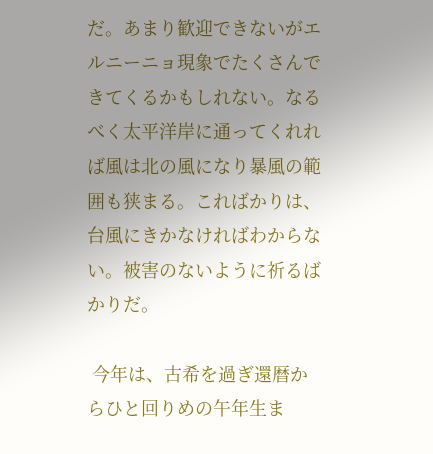だ。あまり歓迎できないがエルニーニョ現象でたくさんできてくるかもしれない。なるべく太平洋岸に通ってくれれば風は北の風になり暴風の範囲も狭まる。こればかりは、台風にきかなければわからない。被害のないように祈るばかりだ。

 今年は、古希を過ぎ還暦からひと回りめの午年生ま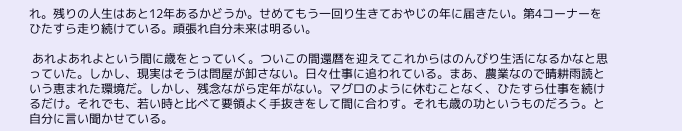れ。残りの人生はあと12年あるかどうか。せめてもう一回り生きておやじの年に届きたい。第4コーナーをひたすら走り続けている。頑張れ自分未来は明るい。

 あれよあれよという間に歳をとっていく。ついこの間還暦を迎えてこれからはのんびり生活になるかなと思っていた。しかし、現実はそうは問屋が卸さない。日々仕事に追われている。まあ、農業なので晴耕雨読という恵まれた環境だ。しかし、残念ながら定年がない。マグロのように休むことなく、ひたすら仕事を続けるだけ。それでも、若い時と比べて要領よく手抜きをして間に合わす。それも歳の功というものだろう。と自分に言い聞かせている。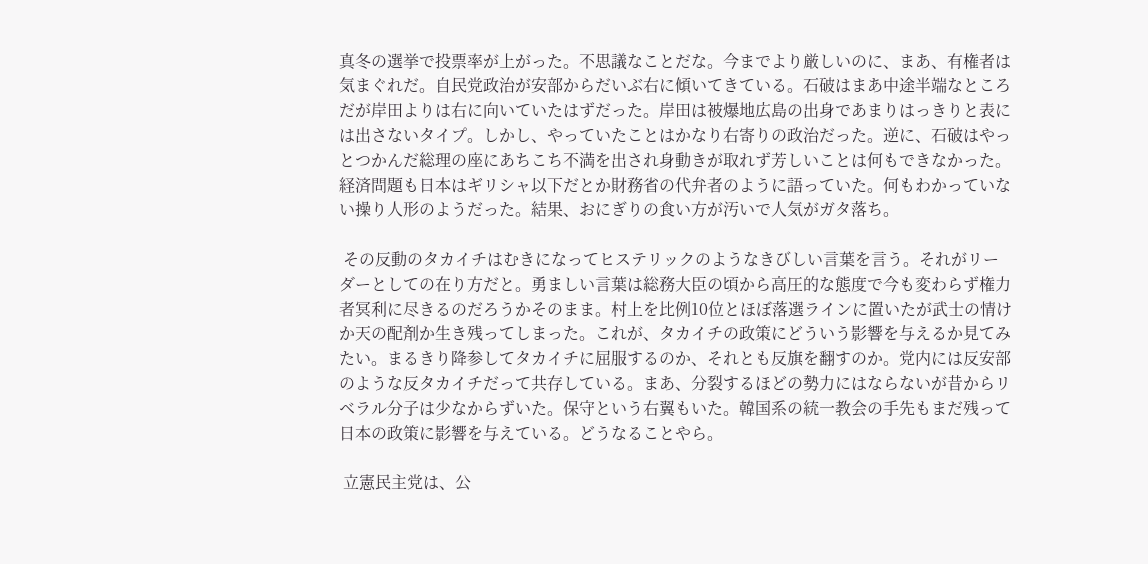真冬の選挙で投票率が上がった。不思議なことだな。今までより厳しいのに、まあ、有権者は気まぐれだ。自民党政治が安部からだいぶ右に傾いてきている。石破はまあ中途半端なところだが岸田よりは右に向いていたはずだった。岸田は被爆地広島の出身であまりはっきりと表には出さないタイプ。しかし、やっていたことはかなり右寄りの政治だった。逆に、石破はやっとつかんだ総理の座にあちこち不満を出され身動きが取れず芳しいことは何もできなかった。経済問題も日本はギリシャ以下だとか財務省の代弁者のように語っていた。何もわかっていない操り人形のようだった。結果、おにぎりの食い方が汚いで人気がガタ落ち。

 その反動のタカイチはむきになってヒステリックのようなきびしい言葉を言う。それがリーダーとしての在り方だと。勇ましい言葉は総務大臣の頃から高圧的な態度で今も変わらず権力者冥利に尽きるのだろうかそのまま。村上を比例10位とほぼ落選ラインに置いたが武士の情けか天の配剤か生き残ってしまった。これが、タカイチの政策にどういう影響を与えるか見てみたい。まるきり降参してタカイチに屈服するのか、それとも反旗を翻すのか。党内には反安部のような反タカイチだって共存している。まあ、分裂するほどの勢力にはならないが昔からリベラル分子は少なからずいた。保守という右翼もいた。韓国系の統一教会の手先もまだ残って日本の政策に影響を与えている。どうなることやら。

 立憲民主党は、公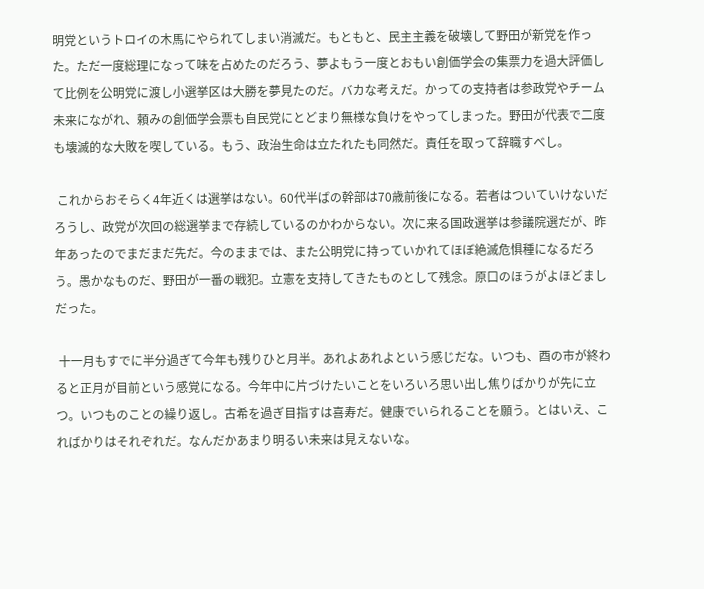明党というトロイの木馬にやられてしまい消滅だ。もともと、民主主義を破壊して野田が新党を作った。ただ一度総理になって味を占めたのだろう、夢よもう一度とおもい創価学会の集票力を過大評価して比例を公明党に渡し小選挙区は大勝を夢見たのだ。バカな考えだ。かっての支持者は参政党やチーム未来にながれ、頼みの創価学会票も自民党にとどまり無様な負けをやってしまった。野田が代表で二度も壊滅的な大敗を喫している。もう、政治生命は立たれたも同然だ。責任を取って辞職すべし。

 これからおそらく4年近くは選挙はない。60代半ばの幹部は70歳前後になる。若者はついていけないだろうし、政党が次回の総選挙まで存続しているのかわからない。次に来る国政選挙は参議院選だが、昨年あったのでまだまだ先だ。今のままでは、また公明党に持っていかれてほぼ絶滅危惧種になるだろう。愚かなものだ、野田が一番の戦犯。立憲を支持してきたものとして残念。原口のほうがよほどましだった。

 十一月もすでに半分過ぎて今年も残りひと月半。あれよあれよという感じだな。いつも、酉の市が終わると正月が目前という感覚になる。今年中に片づけたいことをいろいろ思い出し焦りばかりが先に立つ。いつものことの繰り返し。古希を過ぎ目指すは喜寿だ。健康でいられることを願う。とはいえ、こればかりはそれぞれだ。なんだかあまり明るい未来は見えないな。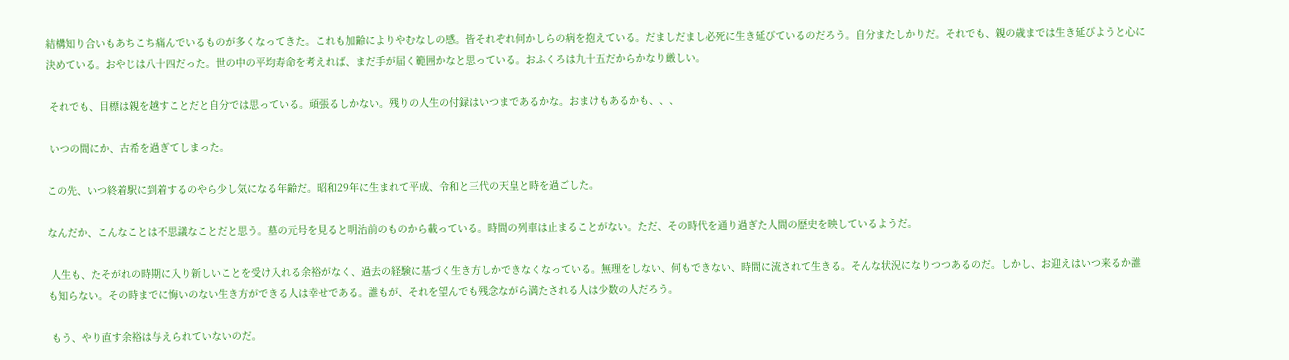結構知り合いもあちこち痛んでいるものが多くなってきた。これも加齢によりやむなしの感。皆それぞれ何かしらの病を抱えている。だましだまし必死に生き延びているのだろう。自分またしかりだ。それでも、親の歳までは生き延びようと心に決めている。おやじは八十四だった。世の中の平均寿命を考えれば、まだ手が届く範囲かなと思っている。おふくろは九十五だからかなり厳しい。

 それでも、目標は親を越すことだと自分では思っている。頑張るしかない。残りの人生の付録はいつまであるかな。おまけもあるかも、、、

 いつの間にか、古希を過ぎてしまった。

この先、いつ終着駅に到着するのやら少し気になる年齢だ。昭和29年に生まれて平成、令和と三代の天皇と時を過ごした。

なんだか、こんなことは不思議なことだと思う。墓の元号を見ると明治前のものから載っている。時間の列車は止まることがない。ただ、その時代を通り過ぎた人間の歴史を映しているようだ。

 人生も、たそがれの時期に入り新しいことを受け入れる余裕がなく、過去の経験に基づく生き方しかできなくなっている。無理をしない、何もできない、時間に流されて生きる。そんな状況になりつつあるのだ。しかし、お迎えはいつ来るか誰も知らない。その時までに悔いのない生き方ができる人は幸せである。誰もが、それを望んでも残念ながら満たされる人は少数の人だろう。

 もう、やり直す余裕は与えられていないのだ。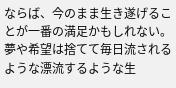ならば、今のまま生き遂げることが一番の満足かもしれない。夢や希望は捨てて毎日流されるような漂流するような生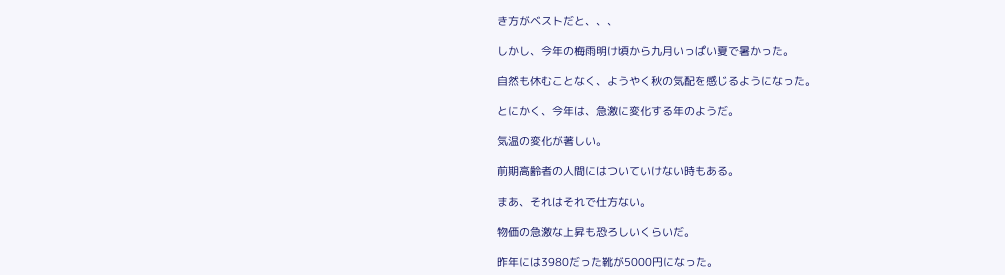き方がベストだと、、、

しかし、今年の梅雨明け頃から九月いっぱい夏で暑かった。

自然も休むことなく、ようやく秋の気配を感じるようになった。

とにかく、今年は、急激に変化する年のようだ。

気温の変化が著しい。

前期高齢者の人間にはついていけない時もある。

まあ、それはそれで仕方ない。

物価の急激な上昇も恐ろしいくらいだ。

昨年には3980だった靴が5000円になった。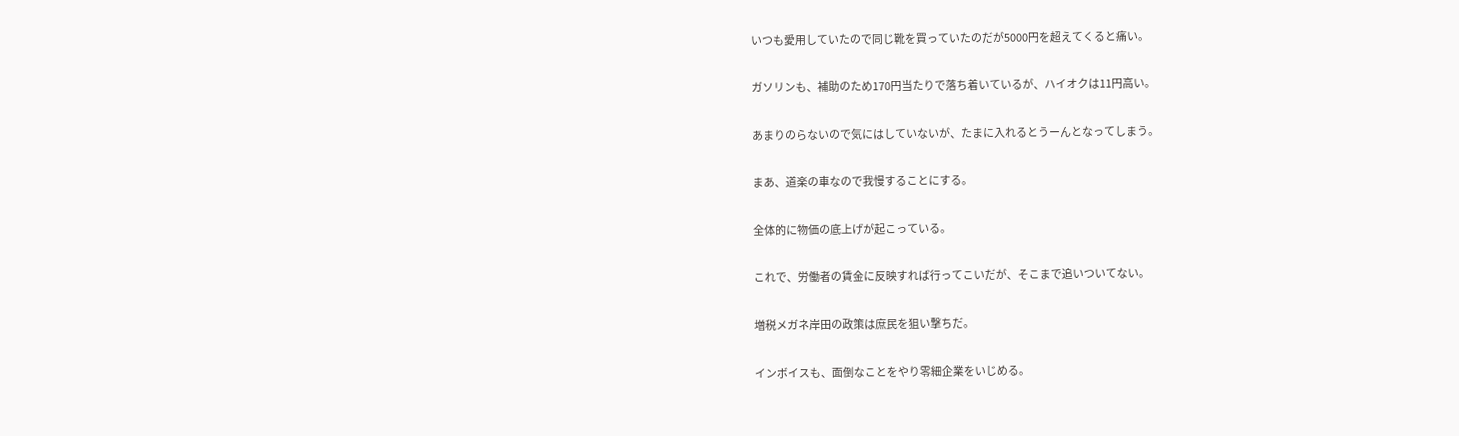いつも愛用していたので同じ靴を買っていたのだが5000円を超えてくると痛い。

ガソリンも、補助のため170円当たりで落ち着いているが、ハイオクは11円高い。

あまりのらないので気にはしていないが、たまに入れるとうーんとなってしまう。

まあ、道楽の車なので我慢することにする。

全体的に物価の底上げが起こっている。

これで、労働者の賃金に反映すれば行ってこいだが、そこまで追いついてない。

増税メガネ岸田の政策は庶民を狙い撃ちだ。

インボイスも、面倒なことをやり零細企業をいじめる。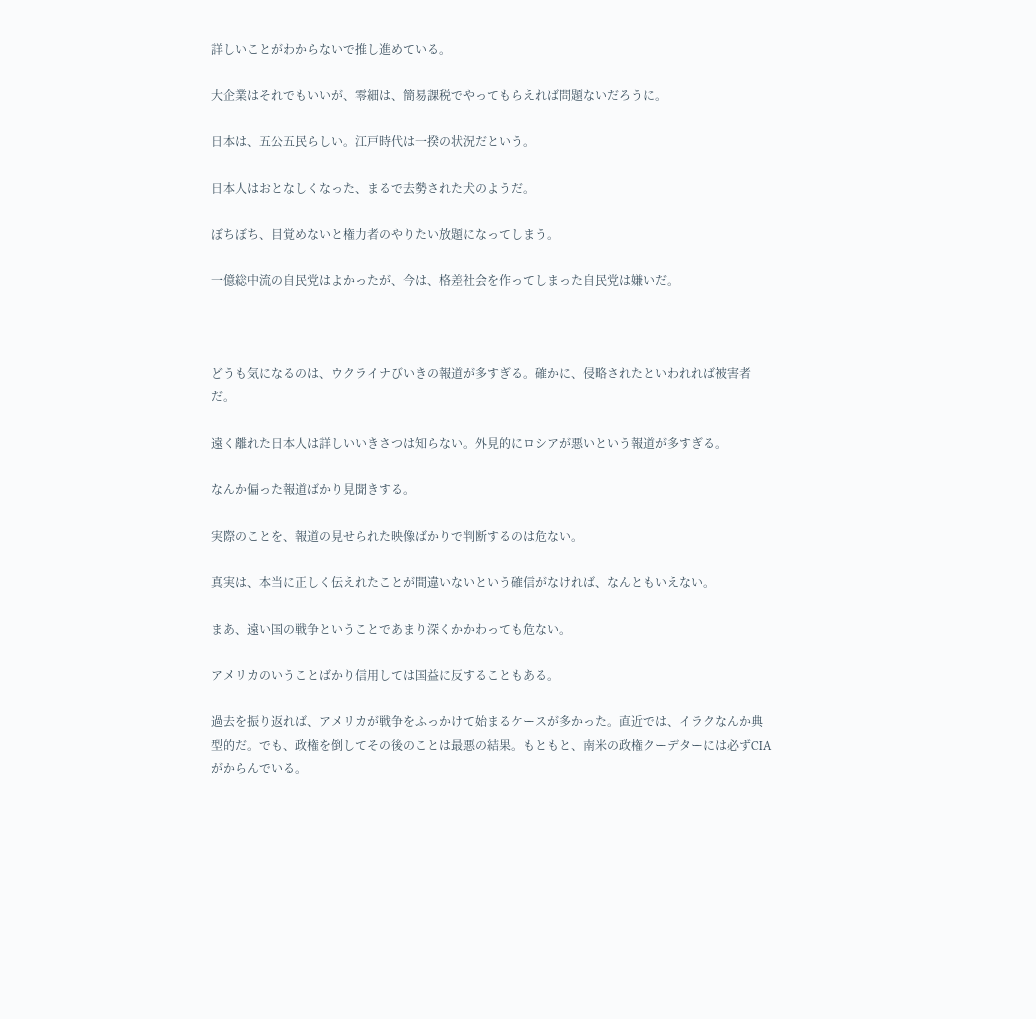詳しいことがわからないで推し進めている。

大企業はそれでもいいが、零細は、簡易課税でやってもらえれば問題ないだろうに。

日本は、五公五民らしい。江戸時代は一揆の状況だという。

日本人はおとなしくなった、まるで去勢された犬のようだ。

ぼちぼち、目覚めないと権力者のやりたい放題になってしまう。

一億総中流の自民党はよかったが、今は、格差社会を作ってしまった自民党は嫌いだ。



どうも気になるのは、ウクライナびいきの報道が多すぎる。確かに、侵略されたといわれれば被害者だ。

遠く離れた日本人は詳しいいきさつは知らない。外見的にロシアが悪いという報道が多すぎる。

なんか偏った報道ばかり見聞きする。

実際のことを、報道の見せられた映像ばかりで判断するのは危ない。

真実は、本当に正しく伝えれたことが間違いないという確信がなければ、なんともいえない。

まあ、遠い国の戦争ということであまり深くかかわっても危ない。

アメリカのいうことばかり信用しては国益に反することもある。

過去を振り返れば、アメリカが戦争をふっかけて始まるケースが多かった。直近では、イラクなんか典型的だ。でも、政権を倒してその後のことは最悪の結果。もともと、南米の政権クーデターには必ずCIAがからんでいる。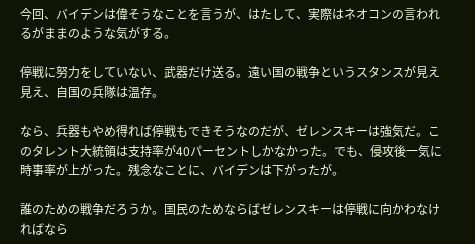今回、バイデンは偉そうなことを言うが、はたして、実際はネオコンの言われるがままのような気がする。

停戦に努力をしていない、武器だけ送る。遠い国の戦争というスタンスが見え見え、自国の兵隊は温存。

なら、兵器もやめ得れば停戦もできそうなのだが、ゼレンスキーは強気だ。このタレント大統領は支持率が40パーセントしかなかった。でも、侵攻後一気に時事率が上がった。残念なことに、バイデンは下がったが。

誰のための戦争だろうか。国民のためならばゼレンスキーは停戦に向かわなければなら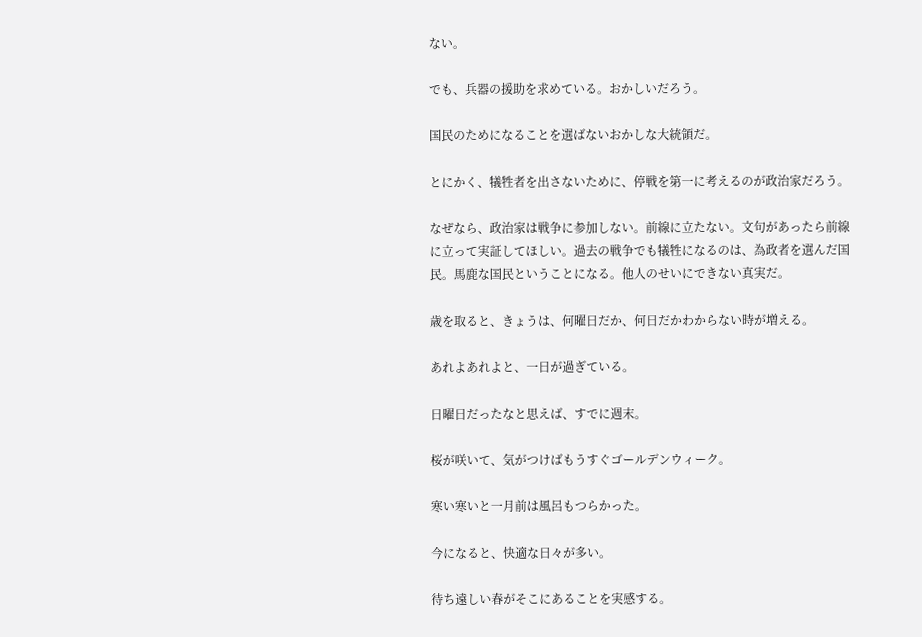ない。

でも、兵器の援助を求めている。おかしいだろう。

国民のためになることを選ばないおかしな大統領だ。

とにかく、犠牲者を出さないために、停戦を第一に考えるのが政治家だろう。

なぜなら、政治家は戦争に参加しない。前線に立たない。文句があったら前線に立って実証してほしい。過去の戦争でも犠牲になるのは、為政者を選んだ国民。馬鹿な国民ということになる。他人のせいにできない真実だ。

歳を取ると、きょうは、何曜日だか、何日だかわからない時が増える。

あれよあれよと、一日が過ぎている。

日曜日だったなと思えば、すでに週末。

桜が咲いて、気がつけばもうすぐゴールデンウィーク。

寒い寒いと一月前は風呂もつらかった。

今になると、快適な日々が多い。

待ち遠しい春がそこにあることを実感する。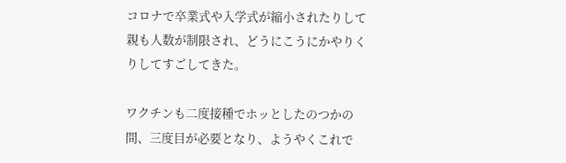コロナで卒業式や入学式が縮小されたりして親も人数が制限され、どうにこうにかやりくりしてすごしてきた。

ワクチンも二度接種でホッとしたのつかの間、三度目が必要となり、ようやくこれで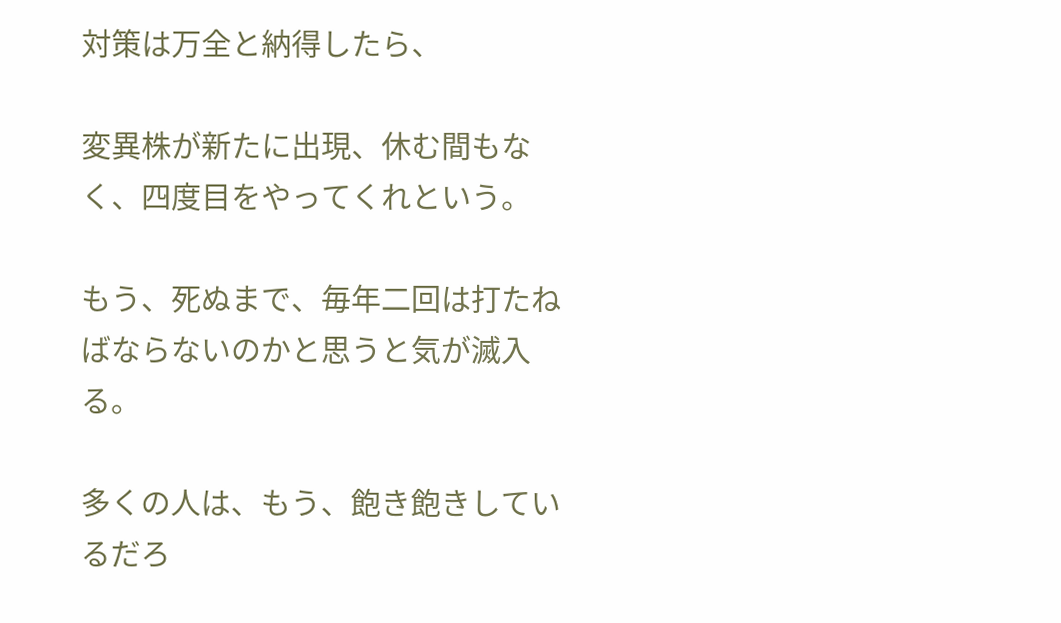対策は万全と納得したら、

変異株が新たに出現、休む間もなく、四度目をやってくれという。

もう、死ぬまで、毎年二回は打たねばならないのかと思うと気が滅入る。

多くの人は、もう、飽き飽きしているだろ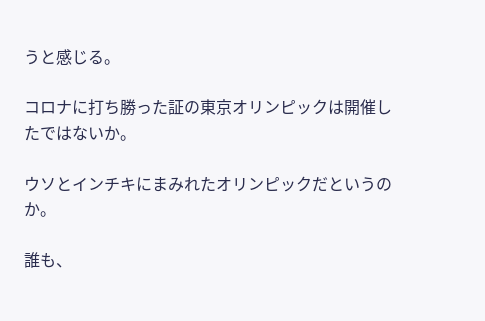うと感じる。

コロナに打ち勝った証の東京オリンピックは開催したではないか。

ウソとインチキにまみれたオリンピックだというのか。

誰も、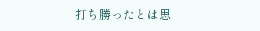打ち勝ったとは思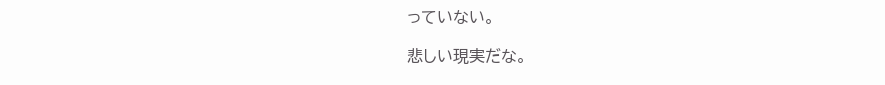っていない。

悲しい現実だな。